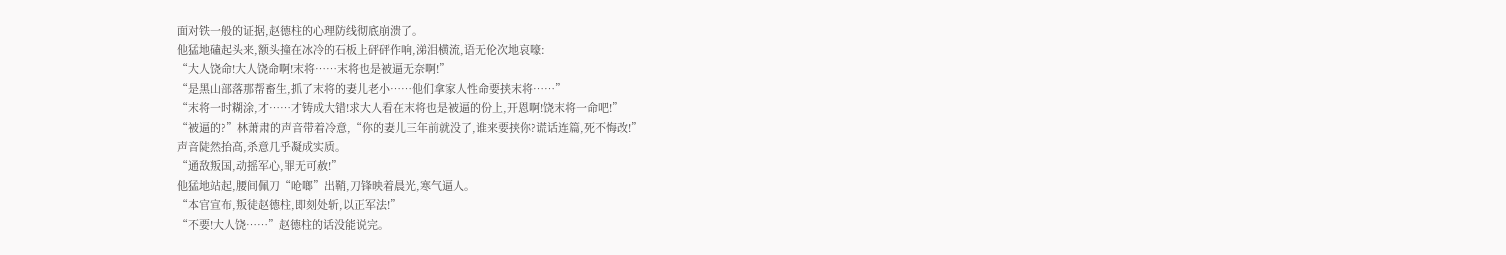面对铁一般的证据,赵德柱的心理防线彻底崩溃了。
他猛地磕起头来,额头撞在冰冷的石板上砰砰作响,涕泪横流,语无伦次地哀嚎:
“大人饶命!大人饶命啊!末将……末将也是被逼无奈啊!”
“是黑山部落那帮畜生,抓了末将的妻儿老小……他们拿家人性命要挟末将……”
“末将一时糊涂,才……才铸成大错!求大人看在末将也是被逼的份上,开恩啊!饶末将一命吧!”
“被逼的?”林萧肃的声音带着冷意,“你的妻儿三年前就没了,谁来要挟你?谎话连篇,死不悔改!”
声音陡然抬高,杀意几乎凝成实质。
“通敌叛国,动摇军心,罪无可赦!”
他猛地站起,腰间佩刀“呛啷”出鞘,刀锋映着晨光,寒气逼人。
“本官宣布,叛徒赵德柱,即刻处斩,以正军法!”
“不要!大人饶……”赵德柱的话没能说完。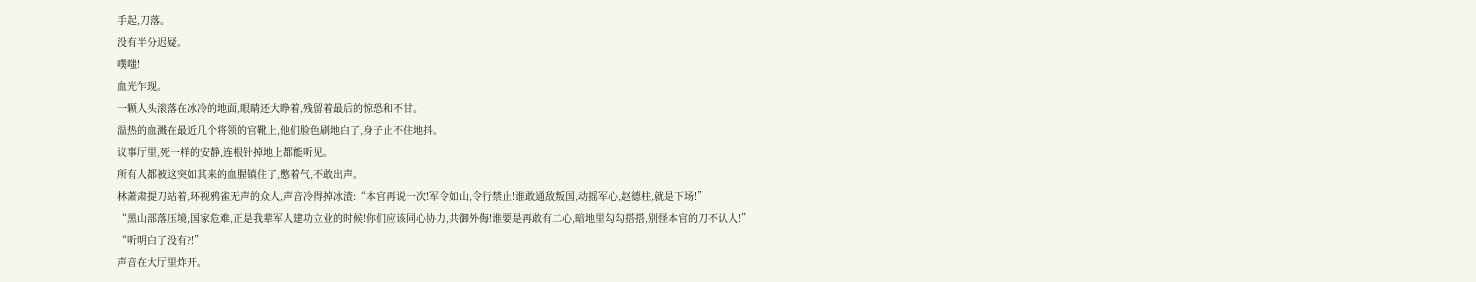手起,刀落。
没有半分迟疑。
噗嗤!
血光乍现。
一颗人头滚落在冰冷的地面,眼睛还大睁着,残留着最后的惊恐和不甘。
温热的血溅在最近几个将领的官靴上,他们脸色刷地白了,身子止不住地抖。
议事厅里,死一样的安静,连根针掉地上都能听见。
所有人都被这突如其来的血腥镇住了,憋着气,不敢出声。
林萧肃提刀站着,环视鸦雀无声的众人,声音冷得掉冰渣:“本官再说一次!军令如山,令行禁止!谁敢通敌叛国,动摇军心,赵德柱,就是下场!”
“黑山部落压境,国家危难,正是我辈军人建功立业的时候!你们应该同心协力,共御外侮!谁要是再敢有二心,暗地里勾勾搭搭,别怪本官的刀不认人!”
“听明白了没有?!”
声音在大厅里炸开。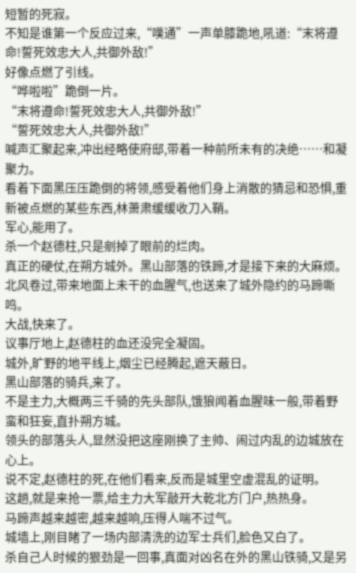短暂的死寂。
不知是谁第一个反应过来,“噗通”一声单膝跪地,吼道:“末将遵命!誓死效忠大人,共御外敌!”
好像点燃了引线。
“哗啦啦”跪倒一片。
“末将遵命!誓死效忠大人,共御外敌!”
“誓死效忠大人,共御外敌!”
喊声汇聚起来,冲出经略使府邸,带着一种前所未有的决绝……和凝聚力。
看着下面黑压压跪倒的将领,感受着他们身上消散的猜忌和恐惧,重新被点燃的某些东西,林萧肃缓缓收刀入鞘。
军心,能用了。
杀一个赵德柱,只是剜掉了眼前的烂肉。
真正的硬仗,在朔方城外。黑山部落的铁蹄,才是接下来的大麻烦。
北风卷过,带来地面上未干的血腥气,也送来了城外隐约的马蹄嘶鸣。
大战,快来了。
议事厅地上,赵德柱的血还没完全凝固。
城外,旷野的地平线上,烟尘已经腾起,遮天蔽日。
黑山部落的骑兵,来了。
不是主力,大概两三千骑的先头部队,饿狼闻着血腥味一般,带着野蛮和狂妄,直扑朔方城。
领头的部落头人,显然没把这座刚换了主帅、闹过内乱的边城放在心上。
说不定,赵德柱的死,在他们看来,反而是城里空虚混乱的证明。
这趟,就是来抢一票,给主力大军敲开大乾北方门户,热热身。
马蹄声越来越密,越来越响,压得人喘不过气。
城墙上,刚目睹了一场内部清洗的边军士兵们,脸色又白了。
杀自己人时候的狠劲是一回事,真面对凶名在外的黑山铁骑,又是另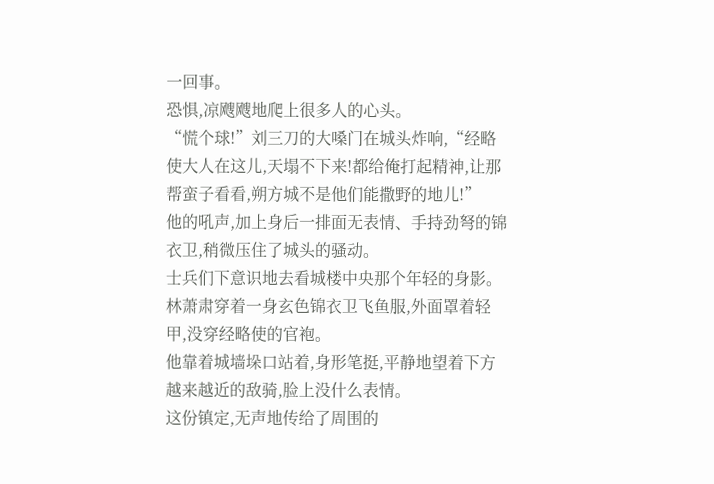一回事。
恐惧,凉飕飕地爬上很多人的心头。
“慌个球!”刘三刀的大嗓门在城头炸响,“经略使大人在这儿,天塌不下来!都给俺打起精神,让那帮蛮子看看,朔方城不是他们能撒野的地儿!”
他的吼声,加上身后一排面无表情、手持劲弩的锦衣卫,稍微压住了城头的骚动。
士兵们下意识地去看城楼中央那个年轻的身影。
林萧肃穿着一身玄色锦衣卫飞鱼服,外面罩着轻甲,没穿经略使的官袍。
他靠着城墙垛口站着,身形笔挺,平静地望着下方越来越近的敌骑,脸上没什么表情。
这份镇定,无声地传给了周围的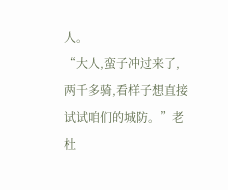人。
“大人,蛮子冲过来了,两千多骑,看样子想直接试试咱们的城防。”老杜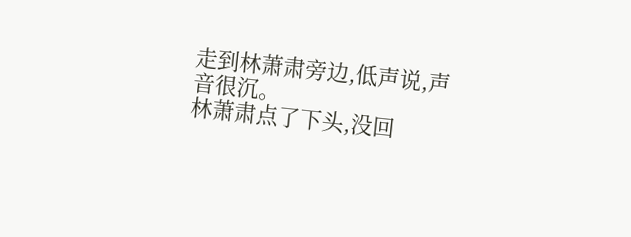走到林萧肃旁边,低声说,声音很沉。
林萧肃点了下头,没回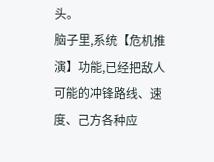头。
脑子里,系统【危机推演】功能,已经把敌人可能的冲锋路线、速度、己方各种应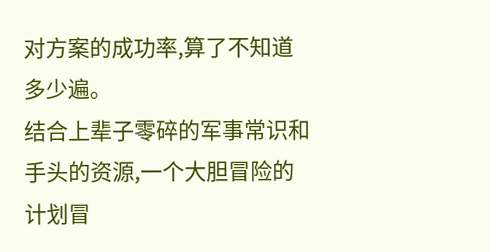对方案的成功率,算了不知道多少遍。
结合上辈子零碎的军事常识和手头的资源,一个大胆冒险的计划冒